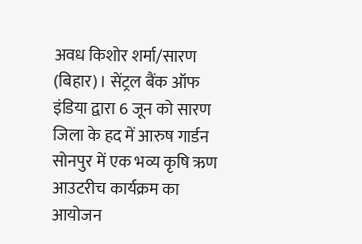अवध किशोर शर्मा/सारण (बिहार)। सेंट्रल बैंक ऑफ इंडिया द्वारा 6 जून को सारण जिला के हद में आरुष गार्डन सोनपुर में एक भव्य कृषि ऋण आउटरीच कार्यक्रम का आयोजन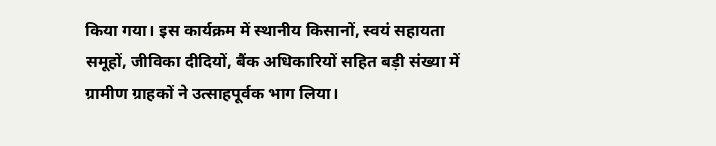किया गया। इस कार्यक्रम में स्थानीय किसानों, स्वयं सहायता समूहों, जीविका दीदियों, बैंक अधिकारियों सहित बड़ी संख्या में ग्रामीण ग्राहकों ने उत्साहपूर्वक भाग लिया।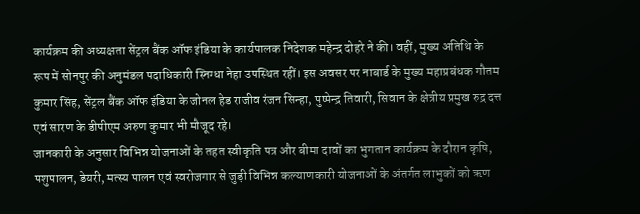कार्यक्रम की अध्यक्षता सेंट्रल बैंक ऑफ इंडिया के कार्यपालक निदेशक महेन्द्र दोहरे ने की। वहीं, मुख्य अतिथि के रूप में सोनपुर की अनुमंडल पदाधिकारी स्निग्धा नेहा उपस्थित रहीं। इस अवसर पर नाबार्ड के मुख्य महाप्रबंधक गौतम कुमार सिंह, सेंट्रल बैंक ऑफ इंडिया के जोनल हेड राजीव रंजन सिन्हा, पुष्पेन्द्र तिवारी, सिवान के क्षेत्रीय प्रमुख रुद्र दत्त एवं सारण के डीपीएम अरुण कुमार भी मौजूद रहे।
जानकारी के अनुसार विभिन्न योजनाओं के तहत स्वीकृति पत्र और बीमा दावों का भुगतान कार्यक्रम के दौरान कृषि, पशुपालन, डेयरी, मत्स्य पालन एवं स्वरोजगार से जुड़ी विभिन्न कल्याणकारी योजनाओं के अंतर्गत लाभुकों को ऋण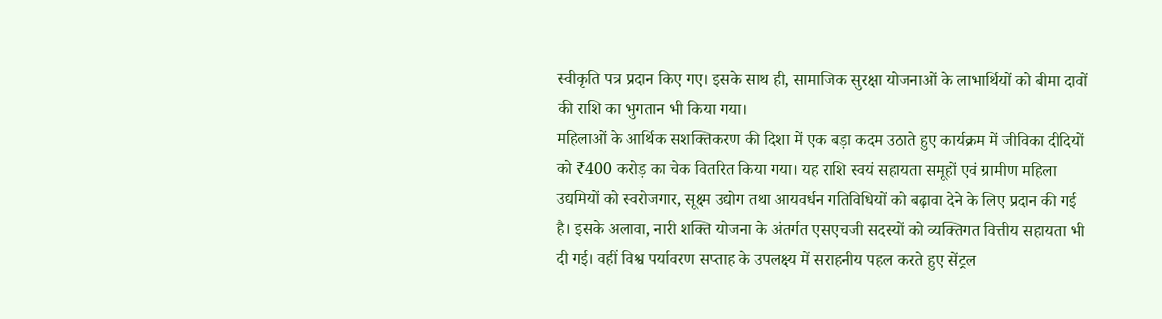स्वीकृति पत्र प्रदान किए गए। इसके साथ ही, सामाजिक सुरक्षा योजनाओं के लाभार्थियों को बीमा दावों की राशि का भुगतान भी किया गया।
महिलाओं के आर्थिक सशक्तिकरण की दिशा में एक बड़ा कदम उठाते हुए कार्यक्रम में जीविका दीदियों को ₹400 करोड़ का चेक वितरित किया गया। यह राशि स्वयं सहायता समूहों एवं ग्रामीण महिला उद्यमियों को स्वरोजगार, सूक्ष्म उद्योग तथा आयवर्धन गतिविधियों को बढ़ावा देने के लिए प्रदान की गई है। इसके अलावा, नारी शक्ति योजना के अंतर्गत एसएचजी सदस्यों को व्यक्तिगत वित्तीय सहायता भी दी गई। वहीं विश्व पर्यावरण सप्ताह के उपलक्ष्य में सराहनीय पहल करते हुए सेंट्रल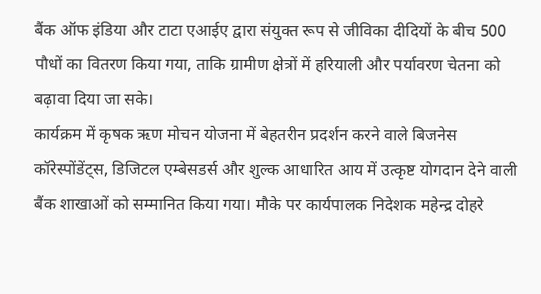बैंक ऑफ इंडिया और टाटा एआईए द्वारा संयुक्त रूप से जीविका दीदियों के बीच 500 पौधों का वितरण किया गया, ताकि ग्रामीण क्षेत्रों में हरियाली और पर्यावरण चेतना को बढ़ावा दिया जा सके।
कार्यक्रम में कृषक ऋण मोचन योजना में बेहतरीन प्रदर्शन करने वाले बिजनेस कॉरेस्पोंडेंट्स, डिजिटल एम्बेसडर्स और शुल्क आधारित आय में उत्कृष्ट योगदान देने वाली बैंक शाखाओं को सम्मानित किया गया। मौके पर कार्यपालक निदेशक महेन्द्र दोहरे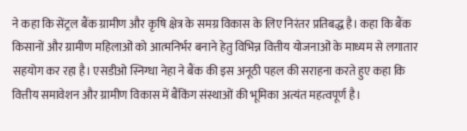ने कहा कि सेंट्रल बैंक ग्रामीण और कृषि क्षेत्र के समग्र विकास के लिए निरंतर प्रतिबद्ध है। कहा कि बैंक किसानों और ग्रामीण महिलाओं को आत्मनिर्भर बनाने हेतु विभिन्न वित्तीय योजनाओं के माध्यम से लगातार सहयोग कर रहा है। एसडीओ स्निग्धा नेहा ने बैंक की इस अनूठी पहल की सराहना करते हुए कहा कि वित्तीय समावेशन और ग्रामीण विकास में बैंकिंग संस्थाओं की भूमिका अत्यंत महत्वपूर्ण है।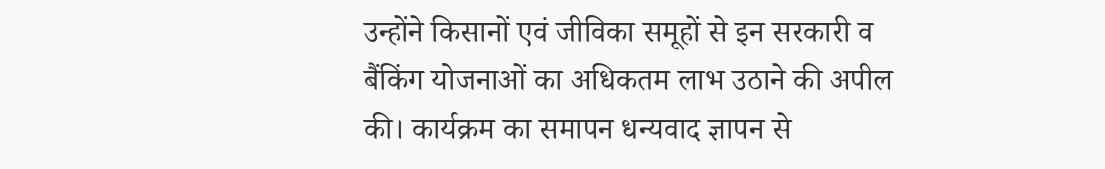उन्होंने किसानों एवं जीविका समूहों से इन सरकारी व बैंकिंग योजनाओं का अधिकतम लाभ उठाने की अपील की। कार्यक्रम का समापन धन्यवाद ज्ञापन से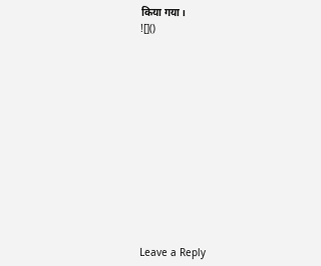किया गया।
![]()













Leave a Reply